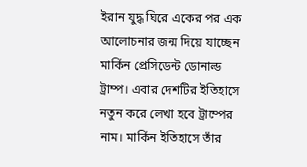ইরান যুদ্ধ ঘিরে একের পর এক আলোচনার জন্ম দিয়ে যাচ্ছেন মার্কিন প্রেসিডেন্ট ডোনাল্ড ট্রাম্প। এবার দেশটির ইতিহাসে নতুন করে লেখা হবে ট্রাম্পের নাম। মার্কিন ইতিহাসে তাঁর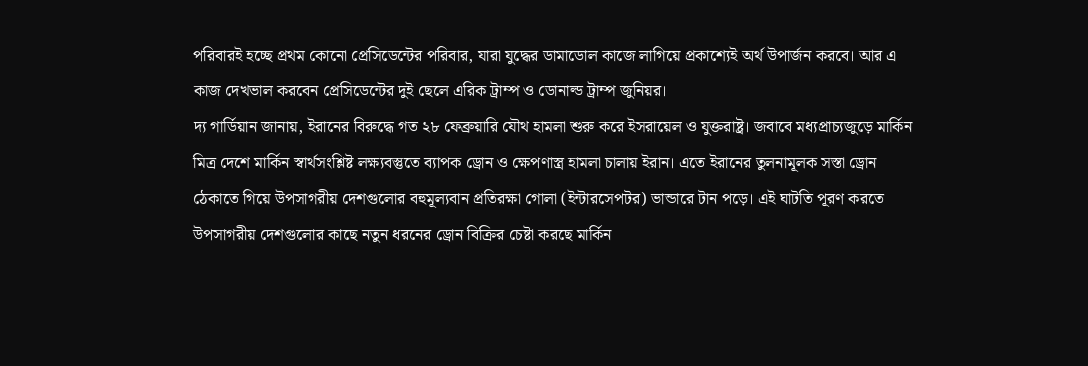পরিবারই হচ্ছে প্রথম কোনো প্রেসিডেন্টের পরিবার, যারা যুদ্ধের ডামাডোল কাজে লাগিয়ে প্রকাশ্যেই অর্থ উপার্জন করবে। আর এ কাজ দেখভাল করবেন প্রেসিডেন্টের দুই ছেলে এরিক ট্রাম্প ও ডোনাল্ড ট্রাম্প জুনিয়র।
দ্য গার্ডিয়ান জানায়, ইরানের বিরুদ্ধে গত ২৮ ফেব্রুয়ারি যৌথ হামলা শুরু করে ইসরায়েল ও যুক্তরাষ্ট্র। জবাবে মধ্যপ্রাচ্যজুড়ে মার্কিন মিত্র দেশে মার্কিন স্বার্থসংশ্লিষ্ট লক্ষ্যবস্তুতে ব্যাপক ড্রোন ও ক্ষেপণাস্ত্র হামলা চালায় ইরান। এতে ইরানের তুলনামূলক সস্তা ড্রোন ঠেকাতে গিয়ে উপসাগরীয় দেশগুলোর বহুমূল্যবান প্রতিরক্ষা গোলা (ইন্টারসেপটর) ভান্ডারে টান পড়ে। এই ঘাটতি পূরণ করতে উপসাগরীয় দেশগুলোর কাছে নতুন ধরনের ড্রোন বিক্রির চেষ্টা করছে মার্কিন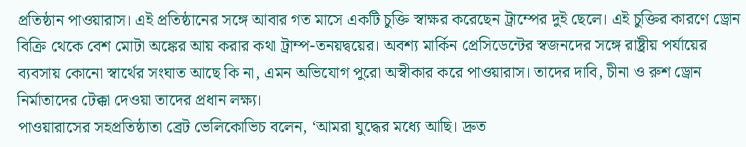প্রতিষ্ঠান পাওয়ারাস। এই প্রতিষ্ঠানের সঙ্গে আবার গত মাসে একটি চুক্তি স্বাক্ষর করেছেন ট্রাম্পের দুই ছেলে। এই চুক্তির কারণে ড্রোন বিক্রি থেকে বেশ মোটা অঙ্কের আয় করার কথা ট্রাম্প-তনয়দ্বয়ের। অবশ্য মার্কিন প্রেসিডেন্টের স্বজনদের সঙ্গে রাষ্ট্রীয় পর্যায়ের ব্যবসায় কোনো স্বার্থের সংঘাত আছে কি না, এমন অভিযোগ পুরো অস্বীকার করে পাওয়ারাস। তাদের দাবি, চীনা ও রুশ ড্রোন নির্মাতাদের টেক্কা দেওয়া তাদের প্রধান লক্ষ্য।
পাওয়ারাসের সহপ্রতিষ্ঠাতা ব্রেট ভেলিকোভিচ বলেন, ‘আমরা যুদ্ধের মধ্যে আছি। দ্রুত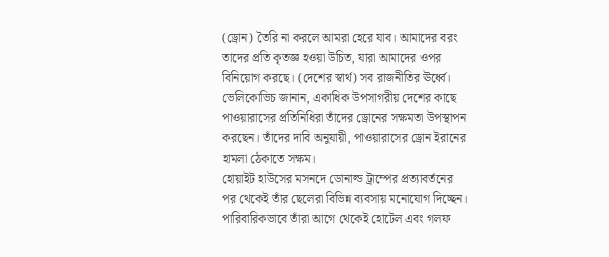(ড্রোন) তৈরি না করলে আমরা হেরে যাব। আমাদের বরং তাদের প্রতি কৃতজ্ঞ হওয়া উচিত, যারা আমাদের ওপর বিনিয়োগ করছে। (দেশের স্বার্থ) সব রাজনীতির ঊর্ধ্বে।
ভেলিকোভিচ জানান, একাধিক উপসাগরীয় দেশের কাছে পাওয়ারাসের প্রতিনিধিরা তাঁদের ড্রোনের সক্ষমতা উপস্থাপন করছেন। তাঁদের দাবি অনুযায়ী, পাওয়ারাসের ড্রোন ইরানের হামলা ঠেকাতে সক্ষম।
হোয়াইট হাউসের মসনদে ডোনাল্ড ট্রাম্পের প্রত্যাবর্তনের পর থেকেই তাঁর ছেলেরা বিভিন্ন ব্যবসায় মনোযোগ দিচ্ছেন। পারিবারিকভাবে তাঁরা আগে থেকেই হোটেল এবং গলফ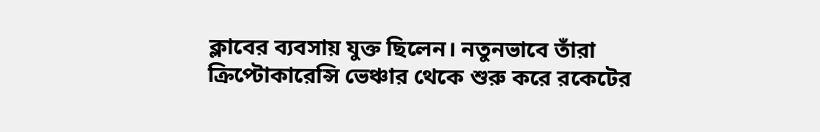ক্লাবের ব্যবসায় যুক্ত ছিলেন। নতুনভাবে তাঁরা ক্রিপ্টোকারেন্সি ভেঞ্চার থেকে শুরু করে রকেটের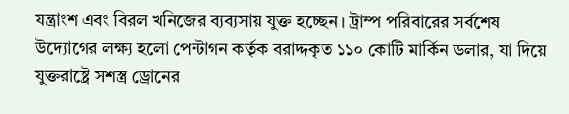যন্ত্রাংশ এবং বিরল খনিজের ব্যব্যসায় যুক্ত হচ্ছেন। ট্রাম্প পরিবারের সর্বশেষ উদ্যোগের লক্ষ্য হলো পেন্টাগন কর্তৃক বরাদ্দকৃত ১১০ কোটি মার্কিন ডলার, যা দিয়ে যুক্তরাষ্ট্রে সশস্ত্র ড্রোনের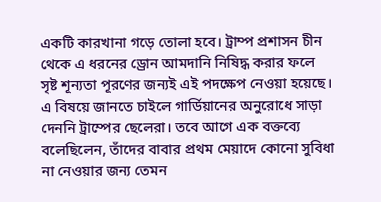একটি কারখানা গড়ে তোলা হবে। ট্রাম্প প্রশাসন চীন থেকে এ ধরনের ড্রোন আমদানি নিষিদ্ধ করার ফলে সৃষ্ট শূন্যতা পূরণের জন্যই এই পদক্ষেপ নেওয়া হয়েছে।
এ বিষয়ে জানতে চাইলে গার্ডিয়ানের অনুরোধে সাড়া দেননি ট্রাম্পের ছেলেরা। তবে আগে এক বক্তব্যে বলেছিলেন, তাঁদের বাবার প্রথম মেয়াদে কোনো সুবিধা না নেওয়ার জন্য তেমন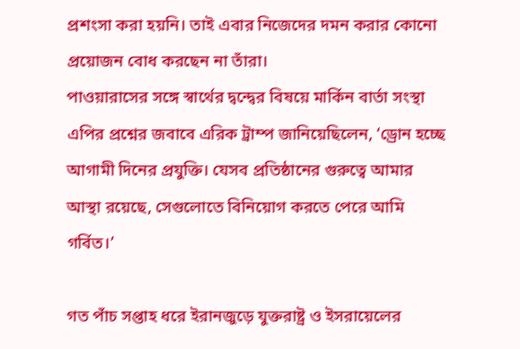প্রশংসা করা হয়নি। তাই এবার নিজেদের দমন করার কোনো প্রয়োজন বোধ করছেন না তাঁরা।
পাওয়ারাসের সঙ্গে স্বার্থের দ্বন্দ্বের বিষয়ে মার্কিন বার্তা সংস্থা এপির প্রশ্নের জবাবে এরিক ট্রাম্প জানিয়েছিলেন, ‘ড্রোন হচ্ছে আগামী দিনের প্রযুক্তি। যেসব প্রতিষ্ঠানের গুরুত্বে আমার আস্থা রয়েছে, সেগুলোতে বিনিয়োগ করতে পেরে আমি গর্বিত।’

গত পাঁচ সপ্তাহ ধরে ইরানজুড়ে যুক্তরাষ্ট্র ও ইসরায়েলের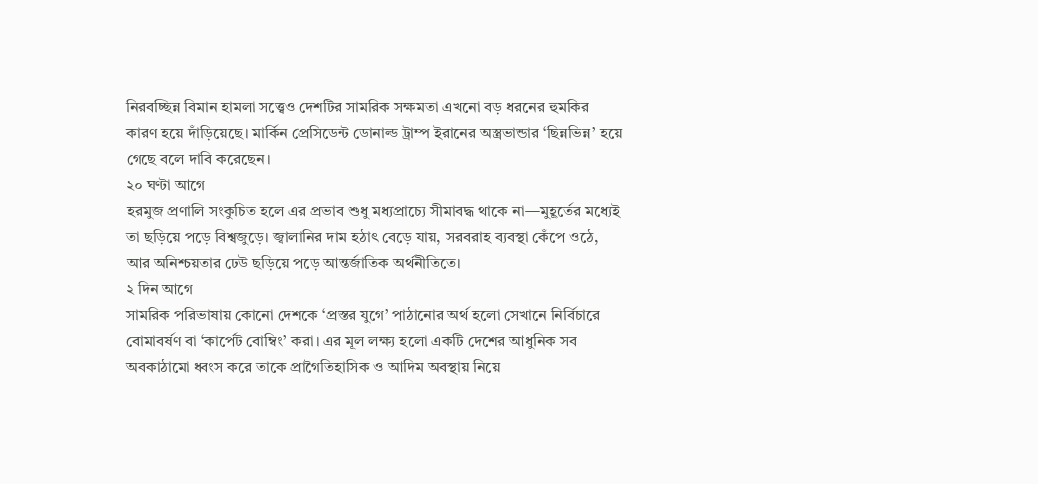নিরবচ্ছিন্ন বিমান হামলা সত্ত্বেও দেশটির সামরিক সক্ষমতা এখনো বড় ধরনের হুমকির কারণ হয়ে দাঁড়িয়েছে। মার্কিন প্রেসিডেন্ট ডোনাল্ড ট্রাম্প ইরানের অস্ত্রভান্ডার ‘ছিন্নভিন্ন’ হয়ে গেছে বলে দাবি করেছেন।
২০ ঘণ্টা আগে
হরমুজ প্রণালি সংকুচিত হলে এর প্রভাব শুধু মধ্যপ্রাচ্যে সীমাবদ্ধ থাকে না—মুহূর্তের মধ্যেই তা ছড়িয়ে পড়ে বিশ্বজুড়ে। জ্বালানির দাম হঠাৎ বেড়ে যায়, সরবরাহ ব্যবস্থা কেঁপে ওঠে, আর অনিশ্চয়তার ঢেউ ছড়িয়ে পড়ে আন্তর্জাতিক অর্থনীতিতে।
২ দিন আগে
সামরিক পরিভাষায় কোনো দেশকে ‘প্রস্তর যুগে’ পাঠানোর অর্থ হলো সেখানে নির্বিচারে বোমাবর্ষণ বা ‘কার্পেট বোম্বিং’ করা। এর মূল লক্ষ্য হলো একটি দেশের আধুনিক সব অবকাঠামো ধ্বংস করে তাকে প্রাগৈতিহাসিক ও আদিম অবস্থায় নিয়ে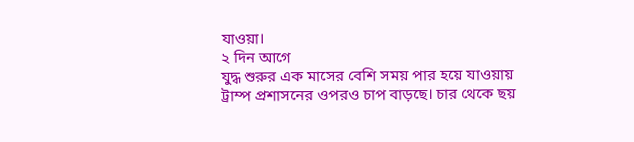যাওয়া।
২ দিন আগে
যুদ্ধ শুরুর এক মাসের বেশি সময় পার হয়ে যাওয়ায় ট্রাম্প প্রশাসনের ওপরও চাপ বাড়ছে। চার থেকে ছয়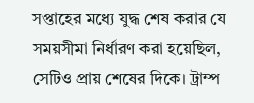সপ্তাহের মধ্যে যুদ্ধ শেষ করার যে সময়সীমা নির্ধারণ করা হয়েছিল, সেটিও প্রায় শেষের দিকে। ট্রাম্প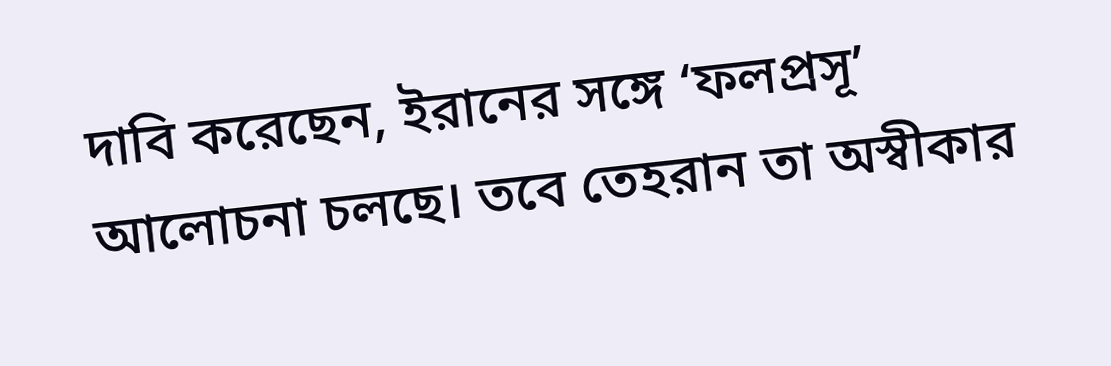দাবি করেছেন, ইরানের সঙ্গে ‘ফলপ্রসূ’ আলোচনা চলছে। তবে তেহরান তা অস্বীকার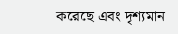করেছে এবং দৃশ্যমান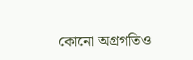কোনো অগ্রগতিও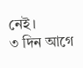নেই।
৩ দিন আগে